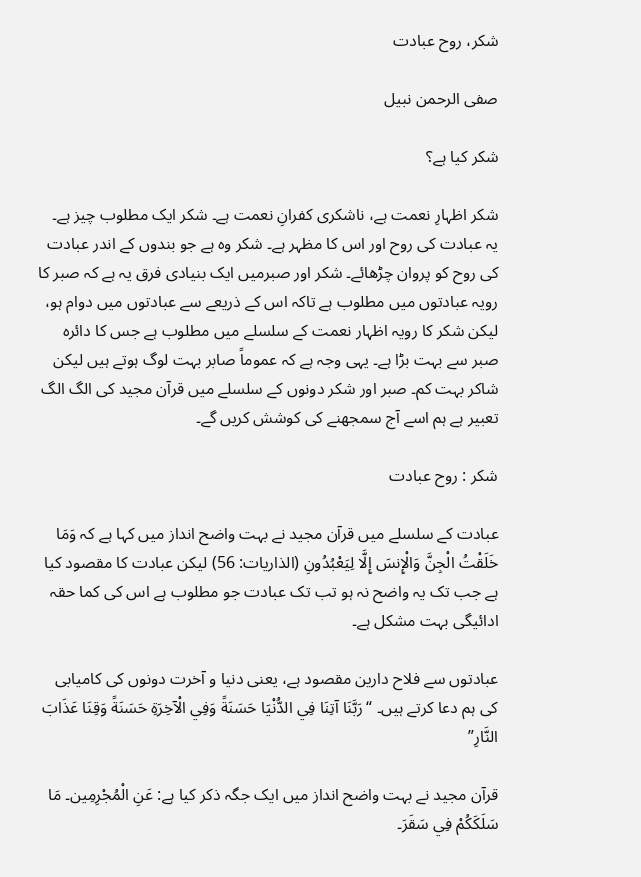شکر، روح عبادت

صفی الرحمن نبیل

شکر کیا ہے؟

شکر اظہارِ نعمت ہے، ناشکری کفرانِ نعمت ہے۔ شکر ایک مطلوب چیز ہے۔ یہ عبادت کی روح اور اس کا مظہر ہے۔ شکر وہ ہے جو بندوں کے اندر عبادت کی روح کو پروان چڑھائے۔ شکر اور صبرمیں ایک بنیادی فرق یہ ہے کہ صبر کا رویہ عبادتوں میں مطلوب ہے تاکہ اس کے ذریعے سے عبادتوں میں دوام ہو، لیکن شکر کا رویہ اظہار نعمت کے سلسلے میں مطلوب ہے جس کا دائرہ صبر سے بہت بڑا ہے۔ یہی وجہ ہے کہ عموماً صابر بہت لوگ ہوتے ہیں لیکن شاکر بہت کم۔ صبر اور شکر دونوں کے سلسلے میں قرآن مجید کی الگ الگ تعبیر ہے ہم اسے آج سمجھنے کی کوشش کریں گے۔

شکر : روح عبادت

عبادت کے سلسلے میں قرآن مجید نے بہت واضح انداز میں کہا ہے کہ وَمَا خَلَقْتُ الْجِنَّ وَالْإِنسَ إِلَّا لِيَعْبُدُونِ (الذاريات: 56) لیکن عبادت کا مقصود کیا ہے جب تک یہ واضح نہ ہو تب تک عبادت جو مطلوب ہے اس کی کما حقہ ادائیگی بہت مشکل ہے۔

عبادتوں سے فلاح دارین مقصود ہے، یعنی دنیا و آخرت دونوں کی کامیابی کی ہم دعا کرتے ہیں۔ “رَبَّنَا آتِنَا فِي الدُّنْيَا حَسَنَةً وَفِي الْآخِرَةِ حَسَنَةً وَقِنَا عَذَابَ النَّارِ”

قرآن مجید نے بہت واضح انداز میں ایک جگہ ذکر کیا ہے: عَنِ الْمُجْرِمِين۔ مَا سَلَكَكُمْ فِي سَقَرَ۔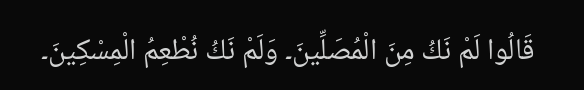قَالُوا لَمْ نَكُ مِنَ الْمُصَلِّينَ۔ وَلَمْ نَكُ نُطْعِمُ الْمِسْكِينَ۔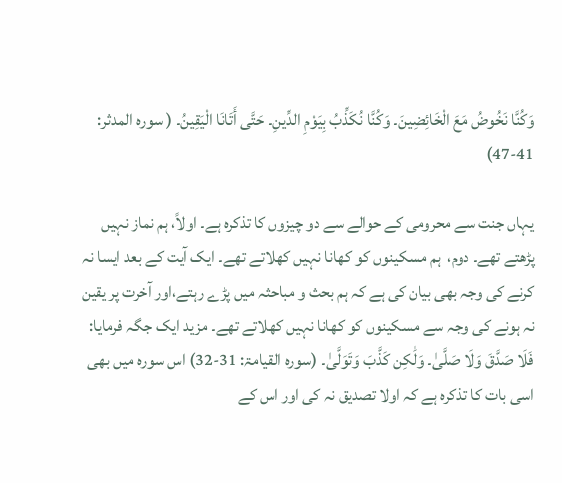وَكُنَّا نَخُوضُ مَعَ الْخَائِضِينَ۔ وَكُنَّا نُكَذِّبُ بِيَوْمِ الدِّينِ۔ حَتَّى أَتَانَا الْيَقِينُ۔ ( سورہ المدثر: 41-47)

یہاں جنت سے محرومی کے حوالے سے دو چیزوں کا تذکرہ ہے۔ اولاً، ہم نماز نہیں پڑھتے تھے۔ دوم،  ہم مسکینوں کو کھانا نہیں کھلاتے تھے۔ ایک آیت کے بعد ایسا نہ کرنے کی وجہ بھی بیان کی ہے کہ ہم بحث و مباحثہ میں پڑے رہتے،اور آخرت پر یقین نہ ہونے کی وجہ سے مسکینوں کو کھانا نہیں کھلاتے تھے۔ مزید ایک جگہ فرمایا: فَلَا صَدَّقَ وَلَا صَلَّىٰ۔ وَلَٰكِن كَذَّبَ وَتَوَلَّىٰ۔ (سورہ القیامۃ: 31-32) اس سورہ میں بھی اسی بات کا تذکرہ ہے کہ اولا تصدیق نہ کی اور اس کے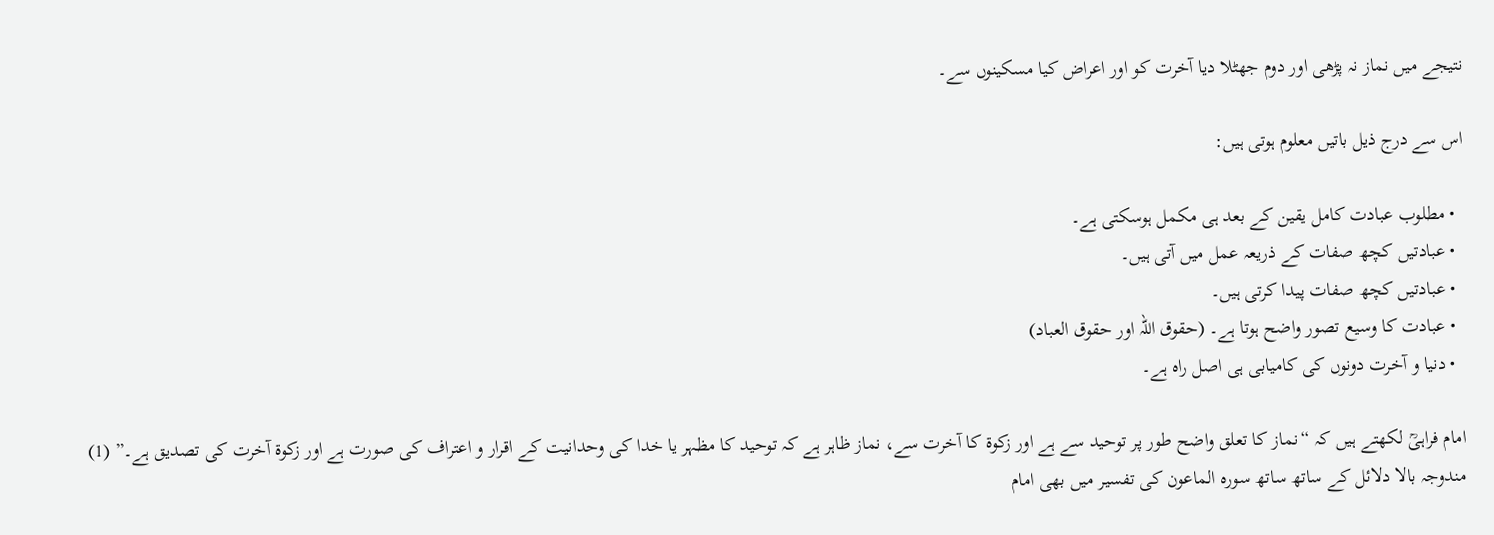نتیجے میں نماز نہ پڑھی اور دوم جھٹلا دیا آخرت کو اور اعراض کیا مسکینوں سے۔

اس سے درج ذیل باتیں معلوم ہوتی ہیں:

  • مطلوب عبادت کامل یقین کے بعد ہی مکمل ہوسکتی ہے۔
  • عبادتیں کچھ صفات کے ذریعہ عمل میں آتی ہیں۔
  • عبادتیں کچھ صفات پیدا کرتی ہیں۔
  • عبادت کا وسیع تصور واضح ہوتا ہے۔ (حقوق اللہ اور حقوق العباد)
  • دنیا و آخرت دونوں کی کامیابی ہی اصل راہ ہے۔

امام فراہیؒ لکھتے ہیں کہ “نماز کا تعلق واضح طور پر توحید سے ہے اور زکوۃ کا آخرت سے، نماز ظاہر ہے کہ توحید کا مظہر یا خدا کی وحدانیت کے اقرار و اعتراف کی صورت ہے اور زکوۃ آخرت کی تصدیق ہے۔” (1) مندوجہ بالا دلائل کے ساتھ ساتھ سورہ الماعون کی تفسیر میں بھی امام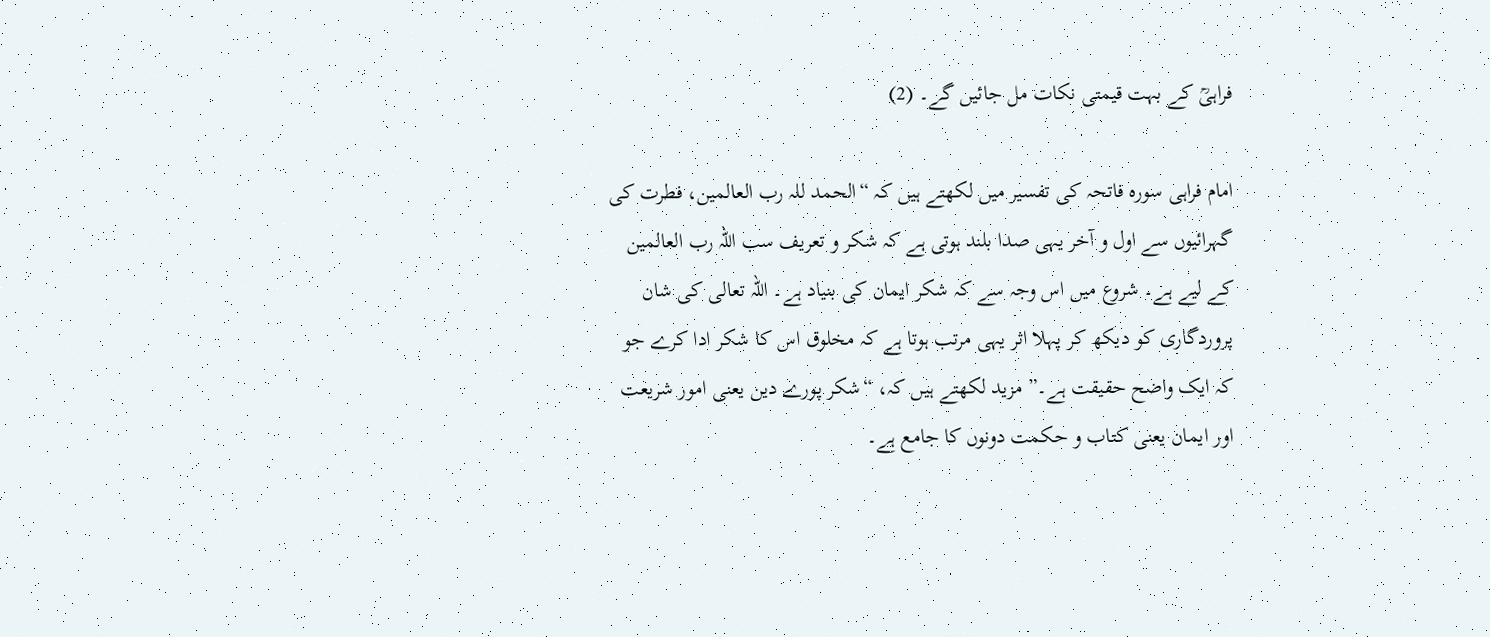فراہیؒ کے بہت قیمتی نکات مل جائیں گے۔ (2)

امام فراہی سورہ فاتحہ کی تفسیر میں لکھتے ہیں کہ “الحمد للہ رب العالمین، فطرت کی گہرائیوں سے اول و آخر یہی صدا بلند ہوتی ہے کہ شکر و تعریف سب اللہ رب العالمین کے لیے ہے۔ شروع میں اس وجہ سے کہ شکر ایمان کی بنیاد ہے۔ اللہ تعالی کی شان پروردگاری کو دیکھ کر پہلا اثر یہی مرتب ہوتا ہے کہ مخلوق اس کا شکر ادا کرے جو کہ ایک واضح حقیقت ہے۔” مزید لکھتے ہیں کہ، “شکر پورے دین یعنی امور شریعت اور ایمان یعنی کتاب و حکمت دونوں کا جامع ہے۔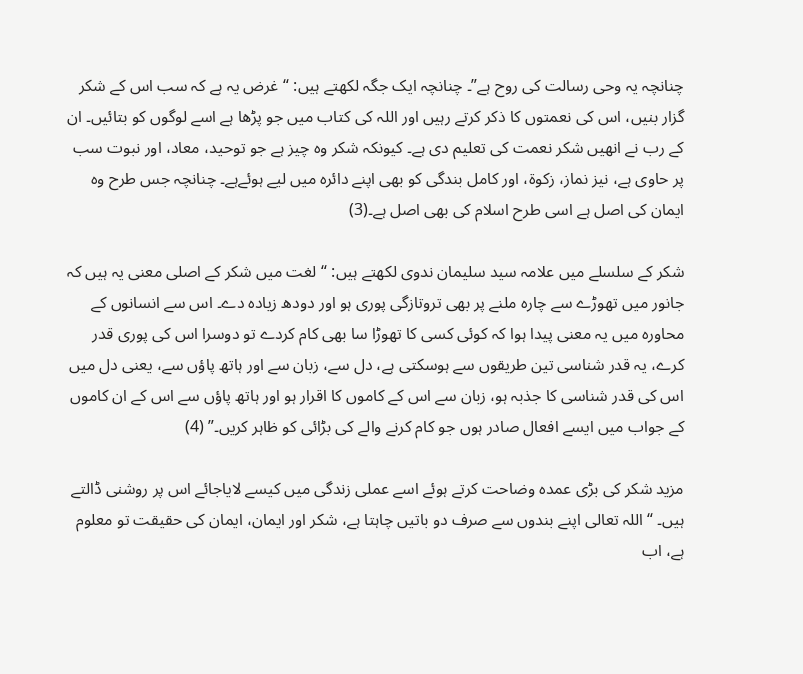چنانچہ یہ وحی رسالت کی روح ہے”۔ چنانچہ ایک جگہ لکھتے ہیں: “غرض یہ ہے کہ سب اس کے شکر گزار بنیں، اس کی نعمتوں کا ذکر کرتے رہیں اور اللہ کی کتاب میں جو پڑھا ہے اسے لوگوں کو بتائیں۔ ان کے رب نے انھیں شکر نعمت کی تعلیم دی ہے۔ کیونکہ شکر وہ چیز ہے جو توحید، معاد، اور نبوت سب پر حاوی ہے، نیز نماز، زکوۃ، اور کامل بندگی کو بھی اپنے دائرہ میں لیے ہوئےہے۔ چنانچہ جس طرح وہ ایمان کی اصل ہے اسی طرح اسلام کی بھی اصل ہے۔(3)

شکر کے سلسلے میں علامہ سید سلیمان ندوی لکھتے ہیں: “لغت میں شکر کے اصلی معنی یہ ہیں کہ جانور میں تھوڑے سے چارہ ملنے پر بھی تروتازگی پوری ہو اور دودھ زیادہ دے۔ اس سے انسانوں کے محاورہ میں یہ معنی پیدا ہوا کہ کوئی کسی کا تھوڑا سا بھی کام کردے تو دوسرا اس کی پوری قدر کرے، یہ قدر شناسی تین طریقوں سے ہوسکتی ہے، دل سے، زبان سے اور ہاتھ پاؤں سے، یعنی دل میں اس کی قدر شناسی کا جذبہ ہو، زبان سے اس کے کاموں کا اقرار ہو اور ہاتھ پاؤں سے اس کے ان کاموں کے جواب میں ایسے افعال صادر ہوں جو کام کرنے والے کی بڑائی کو ظاہر کریں۔” (4)

مزید شکر کی بڑی عمدہ وضاحت کرتے ہوئے اسے عملی زندگی میں کیسے لایاجائے اس پر روشنی ڈالتے ہیں۔ “اللہ تعالی اپنے بندوں سے صرف دو باتیں چاہتا ہے، شکر اور ایمان، ایمان کی حقیقت تو معلوم ہے، اب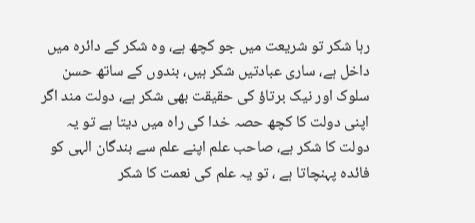رہا شکر تو شریعت میں جو کچھ ہے، وہ شکر کے دائرہ میں داخل ہے، ساری عبادتیں شکر ہیں، بندوں کے ساتھ حسن سلوک اور نیک برتاؤ کی حقیقت بھی شکر ہے، دولت مند اگر اپنی دولت کا کچھ حصہ خدا کی راہ میں دیتا ہے تو یہ دولت کا شکر ہے، صاحب علم اپنے علم سے بندگان الہی کو فائدہ پہنچاتا ہے ، تو یہ علم کی نعمت کا شکر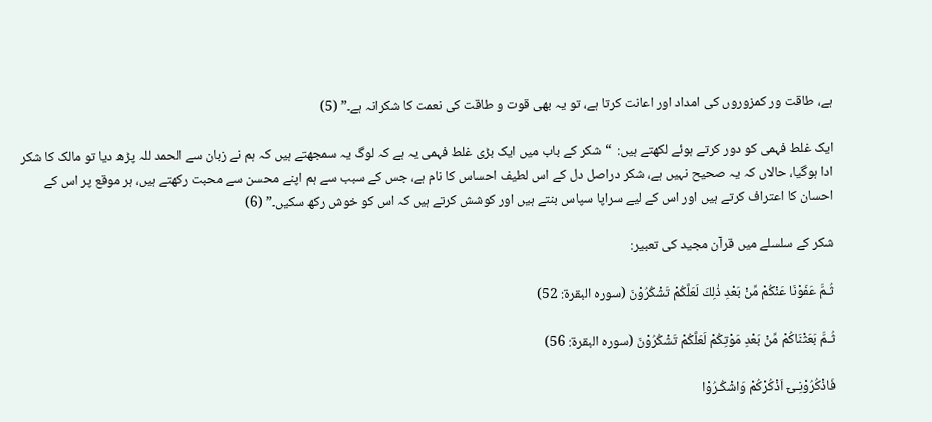ہے، طاقت ور کمزوروں کی امداد اور اعانت کرتا ہے، تو یہ بھی قوت و طاقت کی نعمت کا شکرانہ ہے۔” (5)

ایک غلط فہمی کو دور کرتے ہوئے لکھتے ہیں:  “شکر کے باب میں ایک بڑی غلط فہمی یہ ہے کہ لوگ یہ سمجھتے ہیں کہ ہم نے زبان سے الحمد للہ پڑھ دیا تو مالک کا شکر ادا ہوگیا، حالاں کہ یہ صحیح نہیں ہے، شکر دراصل دل کے اس لطیف احساس کا نام ہے، جس کے سبب سے ہم اپنے محسن سے محبت رکھتے ہیں، ہر موقع پر اس کے احسان کا اعتراف کرتے ہیں اور اس کے لیے سراپا سپاس بنتے ہیں اور کوشش کرتے ہیں کہ اس کو خوش رکھ سکیں۔” (6)

شکر کے سلسلے میں قرآن مجید کی تعبیر:

ثُـمَّ عَفَوْنَا عَنْكُمْ مِّنْ بَعْدِ ذٰلِكَ لَعَلَّكُمْ تَشْكُرُوْنَ (سورہ البقرۃ: 52)

ثُـمَّ بَعَثْنَاكُمْ مِّنْ بَعْدِ مَوْتِكُمْ لَعَلَّكُمْ تَشْكُرُوْنَ (سورہ البقرۃ: 56)

فَاذْكُرُوْنِـىٓ اَذْكُرْكُمْ وَاشْكُـرُوْا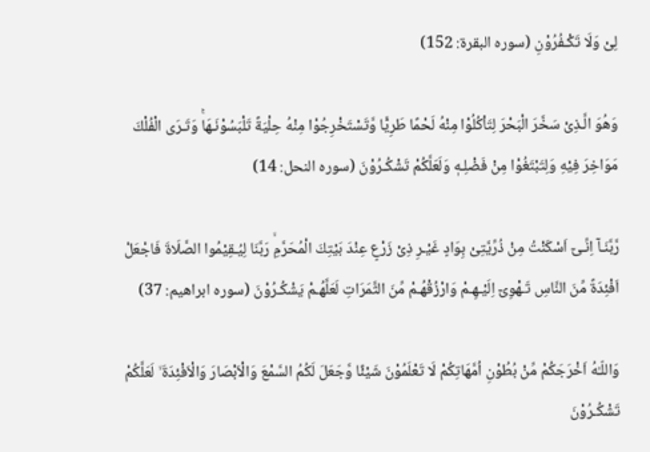لِىْ وَلَا تَكْـفُرُوْنِ (سورہ البقرۃ: 152)

وَهُوَ الَّـذِىْ سَخَّرَ الْبَحْرَ لِتَاْكُلُوْا مِنْهُ لَحْمًا طَرِيًّا وَّتَسْتَخْرِجُوْا مِنْهُ حِلْيَةً تَلْبَسُوْنَـهَاۚ وَتَـرَى الْفُلْكَ مَوَاخِرَ فِيْهِ وَلِتَبْتَغُوْا مِنْ فَضْلِـهٖ وَلَعَلَّكُمْ تَشْكُـرُوْنَ (سورہ النحل: 14)

رَّبَّنَـآ اِنِّـىٓ اَسْكَنْتُ مِنْ ذُرِّيَّتِىْ بِوَادٍ غَيْـرِ ذِىْ زَرْعٍ عِنْدَ بَيْتِكَ الْمُحَرَّمِۙ رَبَّنَا لِيُـقِيْمُوا الصَّلَاةَ فَاجْعَلْ اَفْئِدَةً مِّنَ النَّاسِ تَـهْوِىٓ اِلَيْـهِـمْ وَارْزُقْهُـمْ مِّنَ الثَّمَرَاتِ لَعَلَّهُـمْ يَشْكُـرُوْنَ (سورہ ابراھیم: 37)

وَاللّـٰهُ اَخْرَجَكُمْ مِّنْ بُطُوْنِ اُمَّهَاتِكُمْ لَا تَعْلَمُوْنَ شَيْئًا وَّجَعَلَ لَكُمُ السَّمْعَ وَالْاَبْصَارَ وَالْاَفْئِدَةَ ۙ لَعَلَّكُمْ تَشْكُـرُوْنَ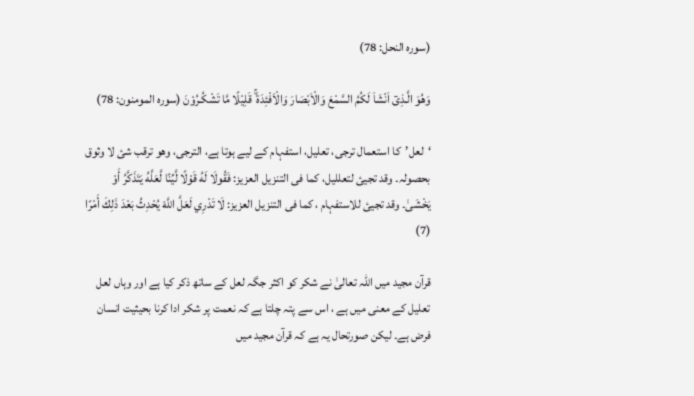(سورہ النحل: 78)

وَهُوَ الَّـذِىٓ اَنْشَاَ لَكُمُ السَّمْعَ وَالْاَبْصَارَ وَالْاَفْئِدَةَ ۚ قَلِيْلًا مَّا تَشْكُـرُوْنَ (سورہ المومنون: 78)

‘لعل’  کا استعمال ترجی، تعلیل، استفہام کے لیے ہوتا ہے، الترجی، وھو ترقب شئ لا وثوق بحصولہ۔ وقد تجیئ لتعللیل، کما فی التنزیل العزیز: فَقُولَا لَهُ قَوْلًا لَّيِّنًا لَّعَلَّهُ يَتَذَكَّرُ أَوْ يَخْشَىٰ۔ وقد تجیئ للاستفہام ، کما فی التنزیل العزیز: لَا تَدْرِي لَعَلَّ اللَّهَ يُحْدِثُ بَعْدَ ذَلِكَ أَمْرًا (7)

قرآن مجید میں اللہ تعالیٰ نے شکر کو اکثر جگہ لعل کے ساتھ ذکر کیا ہے اور وہاں لعل تعلیل کے معنی میں ہے ، اس سے پتہ چلتا ہے کہ نعمت پر شکر ادا کرنا بحیثیت انسان فرض ہے۔ لیکن صورتحال یہ ہے کہ قرآن مجید میں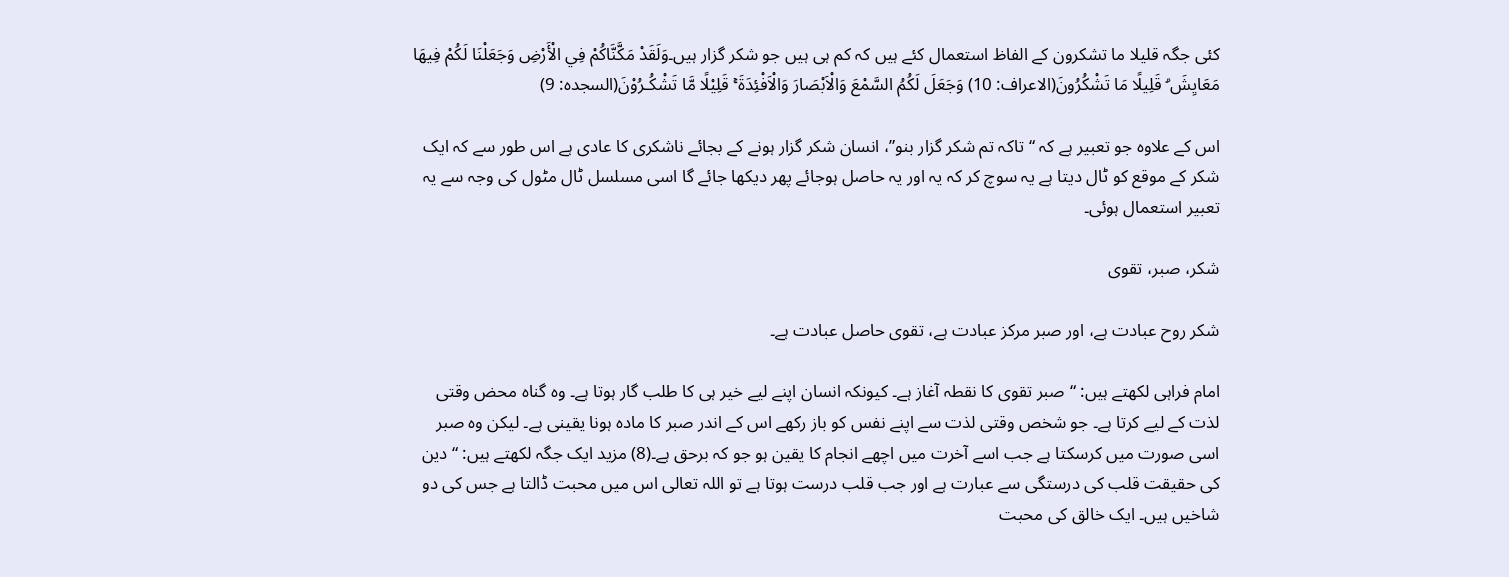کئی جگہ قلیلا ما تشکرون کے الفاظ استعمال کئے ہیں کہ کم ہی ہیں جو شکر گزار ہیں۔وَلَقَدْ مَكَّنَّاكُمْ فِي الْأَرْضِ وَجَعَلْنَا لَكُمْ فِيهَا مَعَايِشَ ۗ قَلِيلًا مَا تَشْكُرُونَ(الاعراف: 10) وَجَعَلَ لَكُمُ السَّمْعَ وَالْاَبْصَارَ وَالْاَفْئِدَةَ ۚ قَلِيْلًا مَّا تَشْكُـرُوْنَ(السجدہ: 9)

اس کے علاوہ جو تعبیر ہے کہ “تاکہ تم شکر گزار بنو”، انسان شکر گزار ہونے کے بجائے ناشکری کا عادی ہے اس طور سے کہ ایک شکر کے موقع کو ٹال دیتا ہے یہ سوچ کر کہ یہ اور یہ حاصل ہوجائے پھر دیکھا جائے گا اسی مسلسل ٹال مٹول کی وجہ سے یہ تعبیر استعمال ہوئی۔

شکر، صبر، تقوی

شکر روح عبادت ہے، اور صبر مرکز عبادت ہے، تقوی حاصل عبادت ہے۔

امام فراہی لکھتے ہیں: “صبر تقوی کا نقطہ آغاز ہے۔ کیونکہ انسان اپنے لیے خیر ہی کا طلب گار ہوتا ہے۔ وہ گناہ محض وقتی لذت کے لیے کرتا ہے۔ جو شخص وقتی لذت سے اپنے نفس کو باز رکھے اس کے اندر صبر کا مادہ ہونا یقینی ہے۔ لیکن وہ صبر اسی صورت میں کرسکتا ہے جب اسے آخرت میں اچھے انجام کا یقین ہو جو کہ برحق ہے۔(8) مزید ایک جگہ لکھتے ہیں: “دین کی حقیقت قلب کی درستگی سے عبارت ہے اور جب قلب درست ہوتا ہے تو اللہ تعالی اس میں محبت ڈالتا ہے جس کی دو شاخیں ہیں۔ ایک خالق کی محبت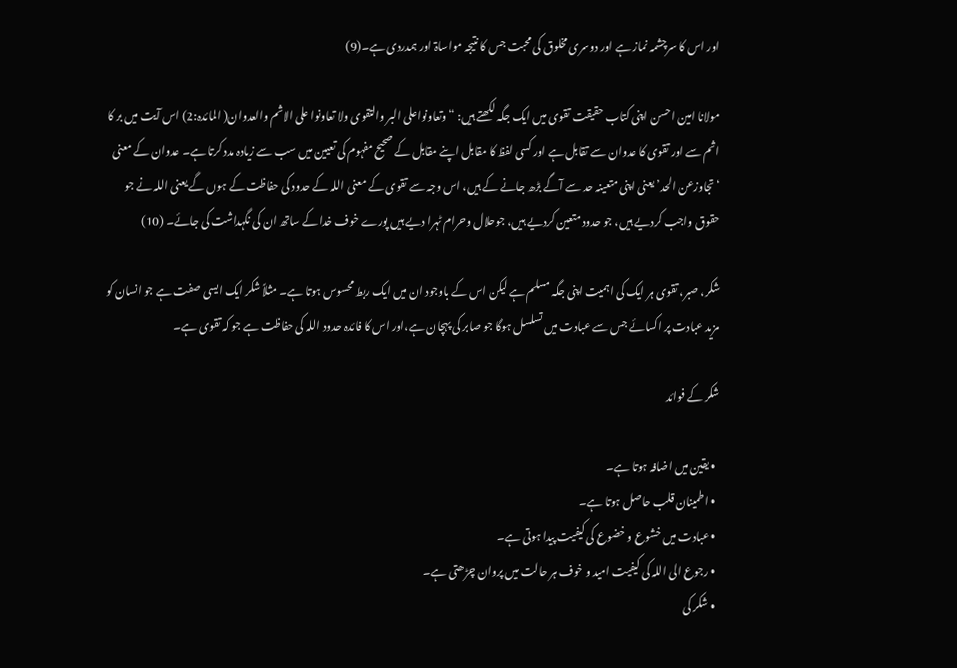اور اس کا سرچشمہ نماز ہے اور دوسری مخلوق کی محبت جس کا نتیجہ مواساۃ اور ہمدردی ہے۔(9)

مولانا امین احسن اپنی کتاب حقیقت تقوی میں ایک جگہ لکھتے ہیں: “وتعاونواعلی البر والتقوی ولا تعاونوا علی الاثم والعدوان( المائدہ:2) اس آیت میں بر کا اثم سے اور تقوی کا عدوان سے تقابل ہے اور کسی لفظ کا مقابل اپنے مقابل کے صحیح مفہوم کی تعیین میں سب سے زیادہ مدد کرتا ہے۔ عدوان کے معنی ‘تجاوزعن الحد’ یعنی اپنی متعینہ حد سے آگے بڑھ جانے کے ہیں، اس وجہ سے تقوی کے معنی اللہ کے حدود کی حفاظت کے ہوں گے یعنی اللہ نے جو حقوق واجب کردیے ہیں، جو حدود متعین کردیے ہیں، جوحلال وحرام ٹہرا دیے ہیں پورے خوف خدا کے ساتھ ان کی نگہداشت کی جائے۔ (10)

شکر، صبر، تقوی ہر ایک کی اہمیت اپنی جگہ مسلم ہے لیکن اس کے باوجود ان میں ایک ربط محسوس ہوتا ہے۔ مثلاً شکر ایک ایسی صفت ہے جو انسان کو مزید عبادت پر اکسائے جس سے عبادت میں تسلسل ہوگا جو صابر کی پہچان ہے،اور اس کا فائدہ حدود اللہ کی حفاظت ہے جو کہ تقوی ہے۔

شکر کے فوائد

  • یقین میں اضافہ ہوتا ہے۔
  • اطمینان قلب حاصل ہوتا ہے۔
  • عبادت میں خشوع و خضوع کی کیفیت پیدا ہوتی ہے۔
  • رجوع الی اللہ کی کیفیت امید و خوف ہر حالت میں پروان چڑھتی ہے۔
  • شکر کی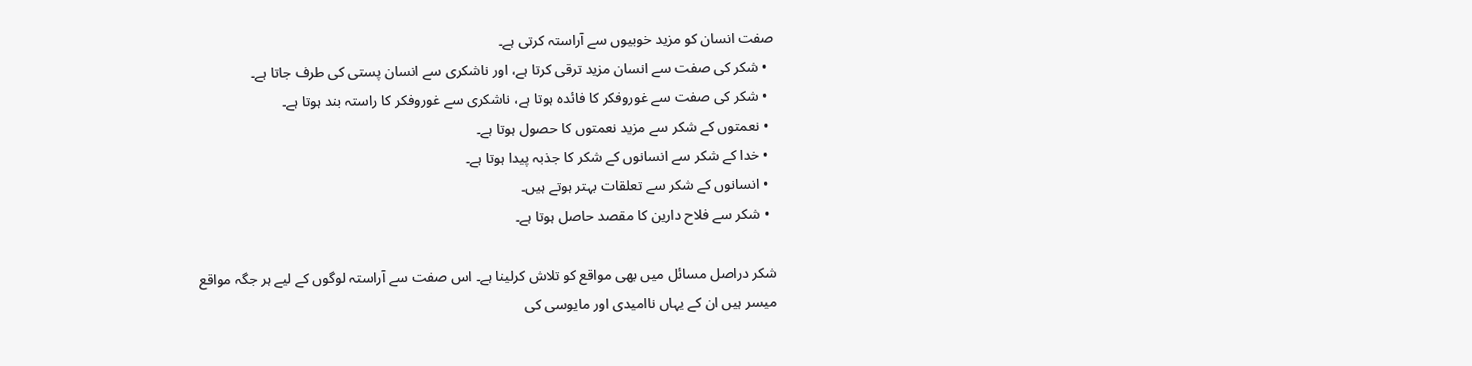صفت انسان کو مزید خوبیوں سے آراستہ کرتی ہے۔
  • شکر کی صفت سے انسان مزید ترقی کرتا ہے، اور ناشکری سے انسان پستی کی طرف جاتا ہے۔
  • شکر کی صفت سے غوروفکر کا فائدہ ہوتا ہے، ناشکری سے غوروفکر کا راستہ بند ہوتا ہے۔
  • نعمتوں کے شکر سے مزید نعمتوں کا حصول ہوتا ہے۔
  • خدا کے شکر سے انسانوں کے شکر کا جذبہ پیدا ہوتا ہے۔
  • انسانوں کے شکر سے تعلقات بہتر ہوتے ہیں۔
  • شکر سے فلاح دارین کا مقصد حاصل ہوتا ہے۔

شکر دراصل مسائل میں بھی مواقع کو تلاش کرلینا ہے۔ اس صفت سے آراستہ لوگوں کے لیے ہر جگہ مواقع میسر ہیں ان کے یہاں ناامیدی اور مایوسی کی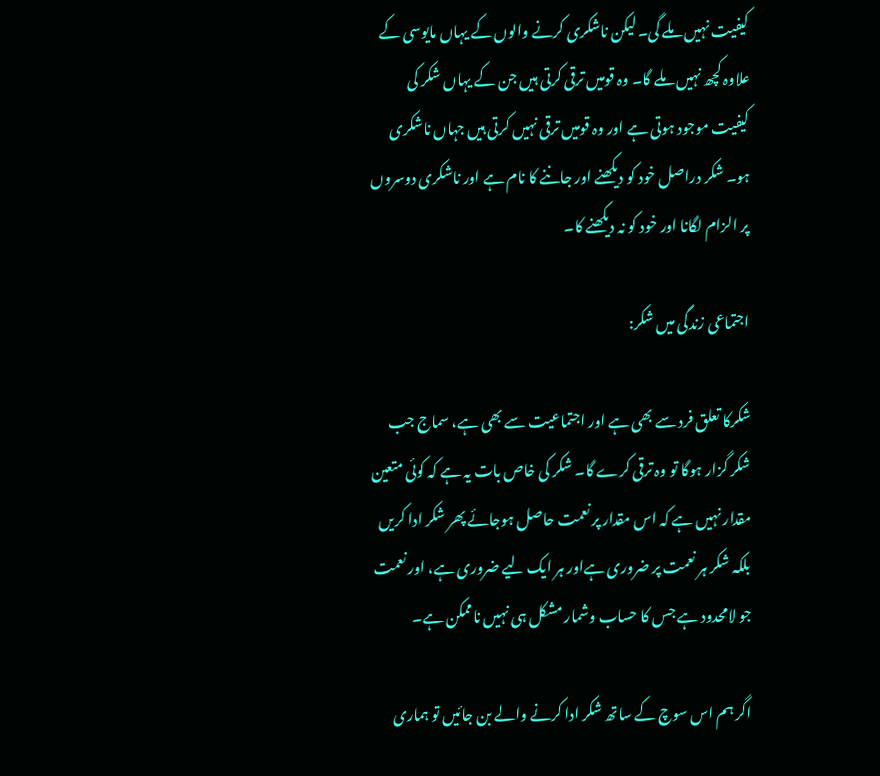کیفیت نہیں ملے گی۔ لیکن ناشکری کرنے والوں کے یہاں مایوسی کے علاوہ کچھ نہیں ملے گا۔ وہ قومیں ترقی کرتی ہیں جن کے یہاں شکر کی کیفیت موجود ہوتی ہے اور وہ قومیں ترقی نہیں کرتی ہیں جہاں ناشکری ہو۔ شکر دراصل خود کو دیکھنے اور جاننے کا نام ہے اور ناشکری دوسروں پر الزام لگانا اور خود کو نہ دیکھنے کا۔

اجتماعی زندگی میں شکر:

شکرکا تعلق فرد سے بھی ہے اور اجتماعیت سے بھی ہے، سماج جب شکر گزار ہوگا تو وہ ترقی کرے گا۔ شکر کی خاص بات یہ ہے کہ کوئی متعین مقدار نہیں ہے کہ اس مقدار پر نعمت حاصل ہوجائے پھر شکر ادا کریں بلکہ شکر ہر نعمت پر ضروری ہےاور ہر ایک لیے ضروری ہے، اور نعمت جو لامحدود ہے جس کا حساب وشمار مشکل ہی نہیں ناممکن ہے۔

اگر ہم اس سوچ کے ساتھ شکر ادا کرنے والے بن جائیں تو ہماری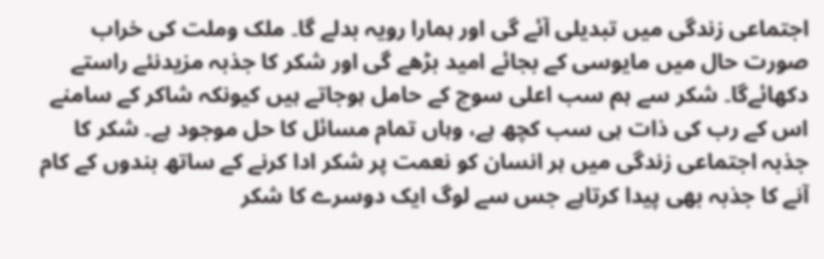اجتماعی زندگی میں تبدیلی آئے گی اور ہمارا رویہ بدلے گا۔ ملک وملت کی خراب صورت حال میں مایوسی کے بجائے امید بڑھے گی اور شکر کا جذبہ مزیدنئے راستے دکھائےگا۔ شکر سے ہم سب اعلی سوچ کے حامل ہوجاتے ہیں کیونکہ شاکر کے سامنے اس کے رب کی ذات ہی سب کچھ ہے، وہاں تمام مسائل کا حل موجود ہے۔ شکر کا جذبہ اجتماعی زندگی میں ہر انسان کو نعمت پر شکر ادا کرنے کے ساتھ بندوں کے کام آنے کا جذبہ بھی پیدا کرتاہے جس سے لوگ ایک دوسرے کا شکر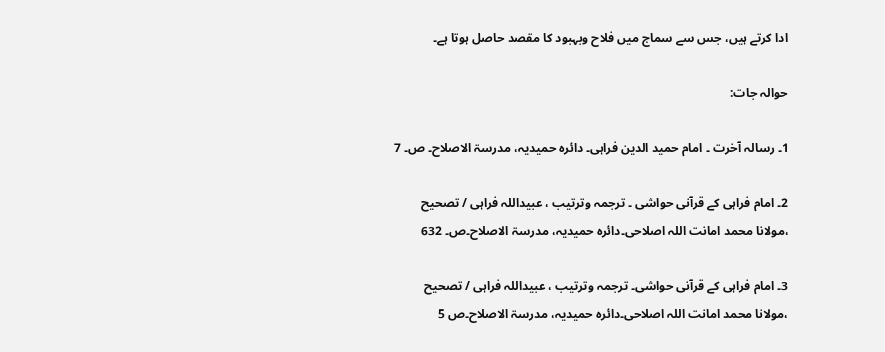ادا کرتے ہیں، جس سے سماج میں فلاح وبہبود کا مقصد حاصل ہوتا ہے۔

حوالہ جات:

1۔ رسالہ آخرت ۔ امام حمید الدین فراہی۔ دائرہ حمیدیہ، مدرسۃ الاصلاح۔ ص۔ 7

2۔ امام فراہی کے قرآنی حواشی ۔ ترجمہ وترتیب ، عبیداللہ فراہی / تصحیح ،مولانا محمد امانت اللہ اصلاحی۔دائرہ حمیدیہ، مدرسۃ الاصلاح۔ص۔ 632

3۔ امام فراہی کے قرآنی حواشی۔ ترجمہ وترتیب ، عبیداللہ فراہی / تصحیح ،مولانا محمد امانت اللہ اصلاحی۔دائرہ حمیدیہ، مدرسۃ الاصلاح۔ص 5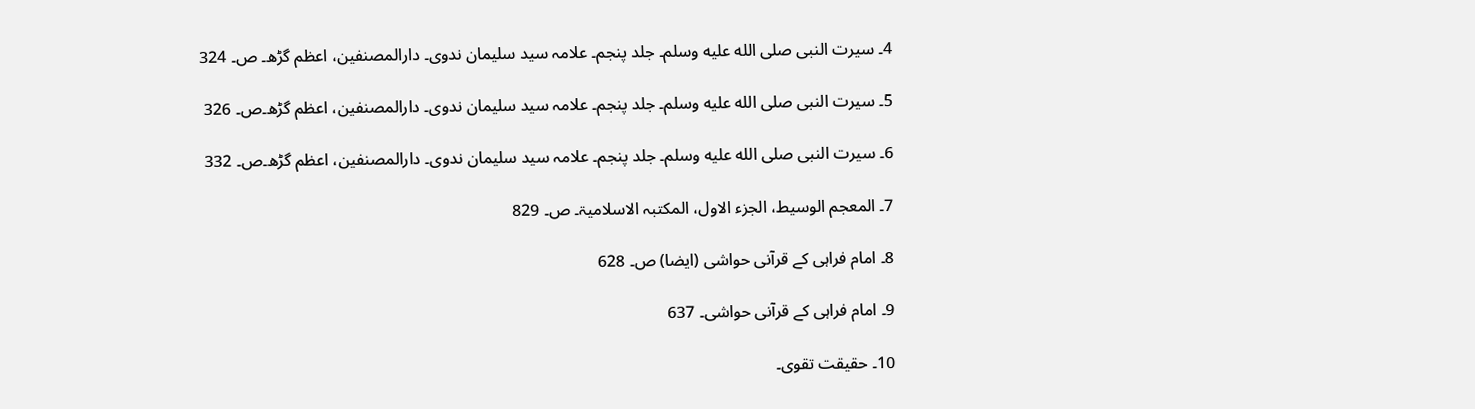4۔ سیرت النبی صلى الله عليه وسلم۔ جلد پنجم۔ علامہ سید سلیمان ندوی۔ دارالمصنفین، اعظم گڑھ۔ ص۔ 324

5۔ سیرت النبی صلى الله عليه وسلم۔ جلد پنجم۔ علامہ سید سلیمان ندوی۔ دارالمصنفین، اعظم گڑھ۔ص۔ 326

6۔ سیرت النبی صلى الله عليه وسلم۔ جلد پنجم۔ علامہ سید سلیمان ندوی۔ دارالمصنفین، اعظم گڑھ۔ص۔ 332

7۔ المعجم الوسیط، الجزء الاول، المکتبہ الاسلامیۃ۔ ص۔ 829

8۔ امام فراہی کے قرآنی حواشی (ایضا) ص۔ 628

9۔ امام فراہی کے قرآنی حواشی۔ 637

10۔ حقیقت تقوی۔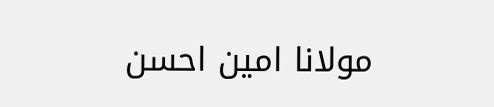مولانا امین احسن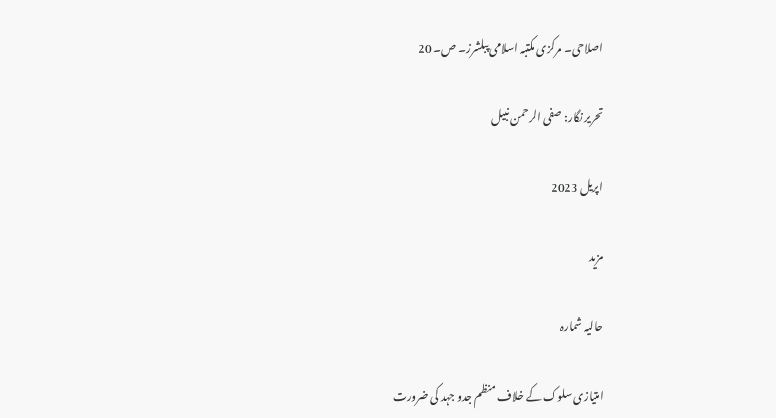اصلاحی۔ مرکزی مکتبہ اسلامی پبلشرز۔ ص۔ 20

تحریر نگار: صفی الرحمن نبیل

اپریل 2023

مزید

حالیہ شمارہ

امتیازی سلوک کے خلاف منظم جدو جہد کی ضرورت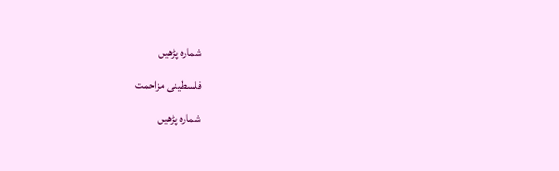شمارہ پڑھیں

فلسطینی مزاحمت

شمارہ پڑھیں